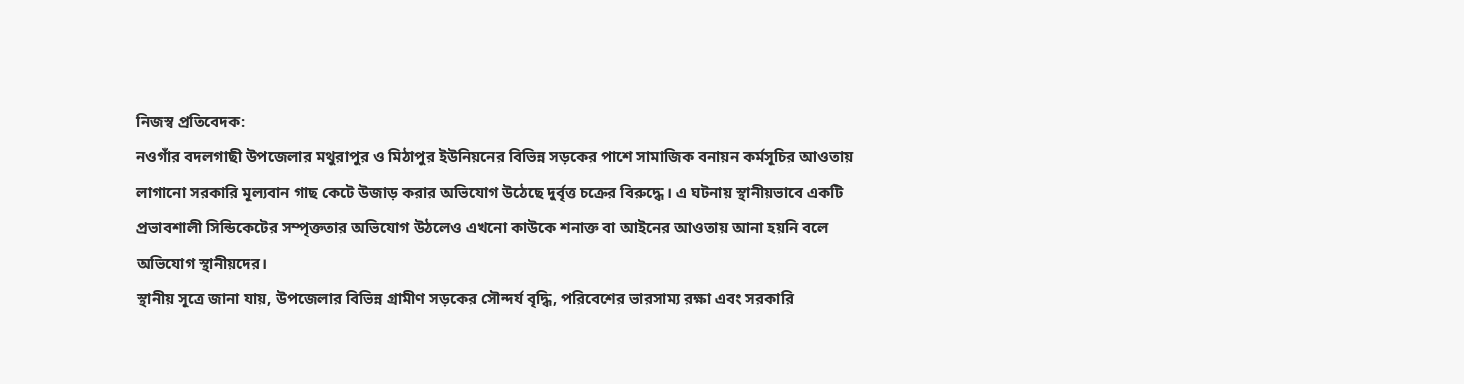নিজস্ব প্রতিবেদক:
নওগাঁর বদলগাছী উপজেলার মথুরাপুর ও মিঠাপুর ইউনিয়নের বিভিন্ন সড়কের পাশে সামাজিক বনায়ন কর্মসূচির আওতায় লাগানো সরকারি মূল্যবান গাছ কেটে উজাড় করার অভিযোগ উঠেছে দুর্বৃত্ত চক্রের বিরুদ্ধে। এ ঘটনায় স্থানীয়ভাবে একটি প্রভাবশালী সিন্ডিকেটের সম্পৃক্ততার অভিযোগ উঠলেও এখনো কাউকে শনাক্ত বা আইনের আওতায় আনা হয়নি বলে অভিযোগ স্থানীয়দের।
স্থানীয় সূত্রে জানা যায়, উপজেলার বিভিন্ন গ্রামীণ সড়কের সৌন্দর্য বৃদ্ধি, পরিবেশের ভারসাম্য রক্ষা এবং সরকারি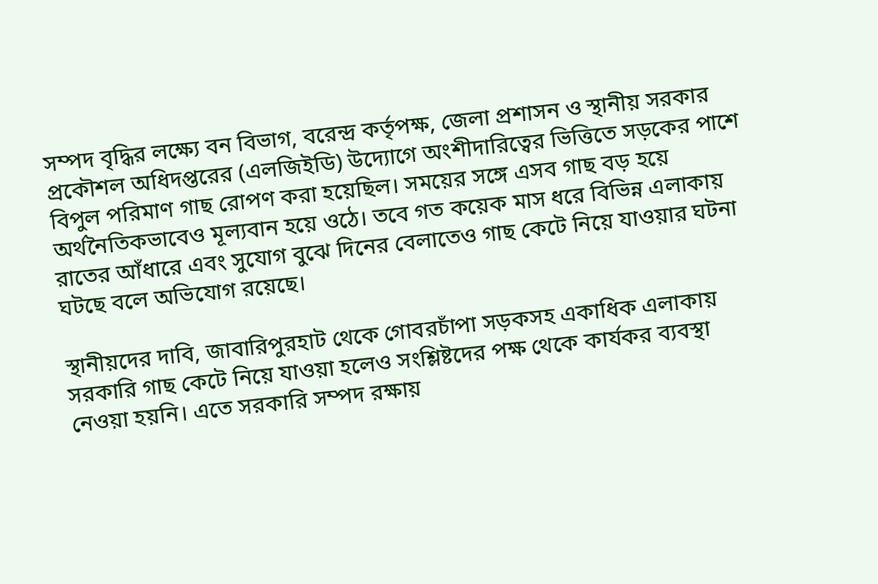সম্পদ বৃদ্ধির লক্ষ্যে বন বিভাগ, বরেন্দ্র কর্তৃপক্ষ, জেলা প্রশাসন ও স্থানীয় সরকার প্রকৌশল অধিদপ্তরের (এলজিইডি) উদ্যোগে অংশীদারিত্বের ভিত্তিতে সড়কের পাশে বিপুল পরিমাণ গাছ রোপণ করা হয়েছিল। সময়ের সঙ্গে এসব গাছ বড় হয়ে অর্থনৈতিকভাবেও মূল্যবান হয়ে ওঠে। তবে গত কয়েক মাস ধরে বিভিন্ন এলাকায় রাতের আঁধারে এবং সুযোগ বুঝে দিনের বেলাতেও গাছ কেটে নিয়ে যাওয়ার ঘটনা ঘটছে বলে অভিযোগ রয়েছে।

স্থানীয়দের দাবি, জাবারিপুরহাট থেকে গোবরচাঁপা সড়কসহ একাধিক এলাকায় সরকারি গাছ কেটে নিয়ে যাওয়া হলেও সংশ্লিষ্টদের পক্ষ থেকে কার্যকর ব্যবস্থা নেওয়া হয়নি। এতে সরকারি সম্পদ রক্ষায়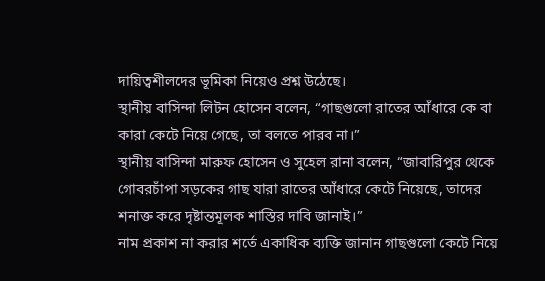দায়িত্বশীলদের ভূমিকা নিয়েও প্রশ্ন উঠেছে।
স্থানীয় বাসিন্দা লিটন হোসেন বলেন, “গাছগুলো রাতের আঁধারে কে বা কারা কেটে নিয়ে গেছে, তা বলতে পারব না।”
স্থানীয় বাসিন্দা মারুফ হোসেন ও সুহেল রানা বলেন, “জাবারিপুর থেকে গোবরচাঁপা সড়কের গাছ যারা রাতের আঁধারে কেটে নিয়েছে, তাদের শনাক্ত করে দৃষ্টান্তমূলক শাস্তির দাবি জানাই।”
নাম প্রকাশ না করার শর্তে একাধিক ব্যক্তি জানান গাছগুলো কেটে নিয়ে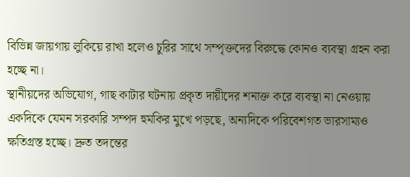বিভিন্ন জায়গায় লুকিয়ে রাখা হলেও চুরির সাথে সম্পৃক্তদের বিরুদ্ধে কোনও ব্যবস্থা গ্রহন করা হচ্ছে না।
স্থানীয়দের অভিযোগ, গাছ কাটার ঘটনায় প্রকৃত দায়ীদের শনাক্ত করে ব্যবস্থা না নেওয়ায় একদিকে যেমন সরকারি সম্পদ হুমকির মুখে পড়ছে, অন্যদিকে পরিবেশগত ভারসাম্যও ক্ষতিগ্রস্ত হচ্ছে। দ্রুত তদন্তের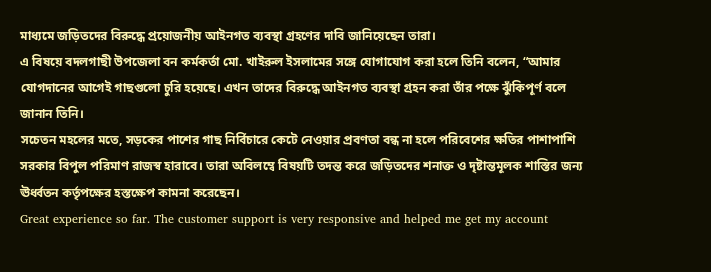মাধ্যমে জড়িতদের বিরুদ্ধে প্রয়োজনীয় আইনগত ব্যবস্থা গ্রহণের দাবি জানিয়েছেন তারা।
এ বিষয়ে বদলগাছী উপজেলা বন কর্মকর্তা মো. খাইরুল ইসলামের সঙ্গে যোগাযোগ করা হলে তিনি বলেন, “আমার যোগদানের আগেই গাছগুলো চুরি হয়েছে। এখন তাদের বিরুদ্ধে আইনগত ব্যবস্থা গ্রহন করা তাঁর পক্ষে ঝুঁকিপূর্ণ বলে জানান তিনি।
সচেতন মহলের মতে, সড়কের পাশের গাছ নির্বিচারে কেটে নেওয়ার প্রবণতা বন্ধ না হলে পরিবেশের ক্ষতির পাশাপাশি সরকার বিপুল পরিমাণ রাজস্ব হারাবে। তারা অবিলম্বে বিষয়টি তদন্ত করে জড়িতদের শনাক্ত ও দৃষ্টান্তমূলক শাস্তির জন্য ঊর্ধ্বতন কর্তৃপক্ষের হস্তক্ষেপ কামনা করেছেন।
Great experience so far. The customer support is very responsive and helped me get my account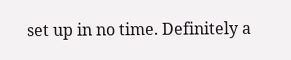set up in no time. Definitely a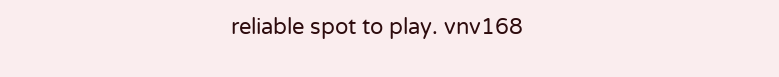reliable spot to play. vnv168